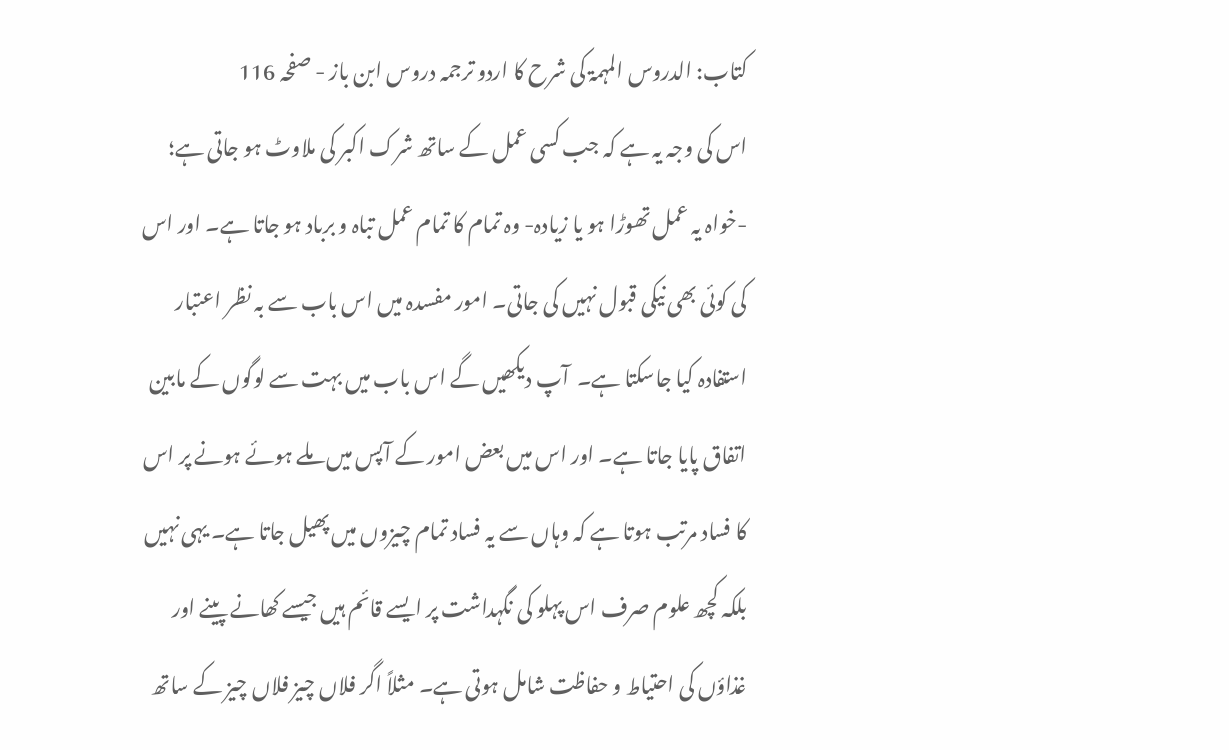کتاب: الدروس المہمۃ کی شرح کا اردو ترجمہ دروس ابن باز - صفحہ 116
اس کی وجہ یہ ہے کہ جب کسی عمل کے ساتھ شرک اکبر کی ملاوٹ ہو جاتی ہے؛ -خواہ یہ عمل تھوڑا ہو یا زیادہ- وہ تمام کا تمام عمل تباہ و برباد ہو جاتا ہے۔ اور اس کی کوئی بھی نیکی قبول نہیں کی جاتی۔ امور مفسدہ میں اس باب سے بہ نظر اعتبار استفادہ کیا جاسکتا ہے۔  آپ دیکھیں گے اس باب میں بہت سے لوگوں کے مابین اتفاق پایا جاتا ہے۔ اور اس میں بعض امور کے آپس میں ملے ہوئے ہونے پر اس کا فساد مرتب ہوتا ہے کہ وہاں سے یہ فساد تمام چیزوں میں پھیل جاتا ہے۔ یہی نہیں بلکہ کچھ علوم صرف اس پہلو کی نگہداشت پر ایسے قائم ہیں جیسے کھانے پینے اور غذاؤں کی احتیاط و حفاظت شامل ہوتی ہے۔ مثلاً اگر فلاں چیز فلاں چیز کے ساتھ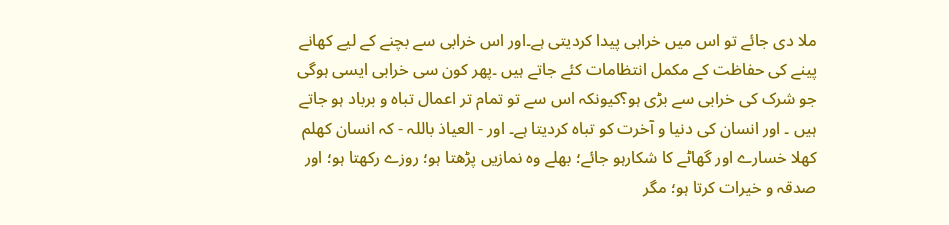ملا دی جائے تو اس میں خرابی پیدا کردیتی ہے۔اور اس خرابی سے بچنے کے لیے کھانے پینے کی حفاظت کے مکمل انتظامات کئے جاتے ہیں ۔پھر کون سی خرابی ایسی ہوگی جو شرک کی خرابی سے بڑی ہو؟کیونکہ اس سے تو تمام تر اعمال تباہ و برباد ہو جاتے ہیں ۔ اور انسان کی دنیا و آخرت کو تباہ کردیتا ہے۔ اور - العیاذ باللہ - کہ انسان کھلم کھلا خسارے اور گھاٹے کا شکارہو جائے؛ بھلے وہ نمازیں پڑھتا ہو؛ روزے رکھتا ہو؛ اور صدقہ و خیرات کرتا ہو؛ مگر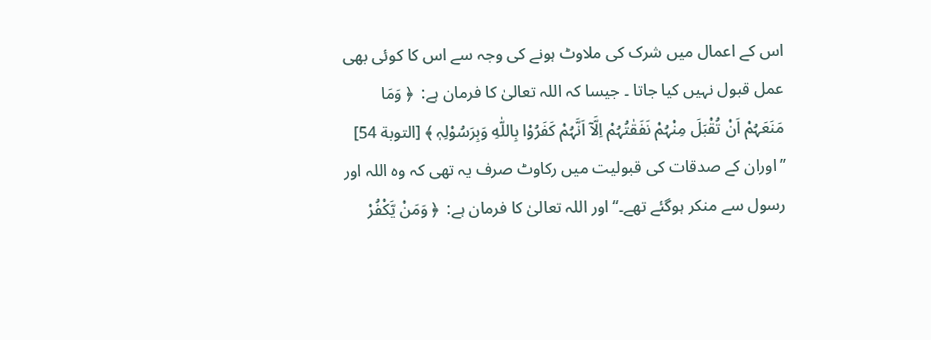اس کے اعمال میں شرک کی ملاوٹ ہونے کی وجہ سے اس کا کوئی بھی عمل قبول نہیں کیا جاتا ۔ جیسا کہ اللہ تعالیٰ کا فرمان ہے:  ﴿ وَمَا مَنَعَہُمْ اَنْ تُقْبَلَ مِنْہُمْ نَفَقٰتُہُمْ اِلَّآ اَنَّہُمْ كَفَرُوْا بِاللّٰهِ وَبِرَسُوْلِہٖ ﴾ [التوبة 54] ’’اوران کے صدقات کی قبولیت میں رکاوٹ صرف یہ تھی کہ وہ اللہ اور رسول سے منکر ہوگئے تھے۔‘‘ اور اللہ تعالیٰ کا فرمان ہے:  ﴿ وَمَنْ يَّكْفُرْ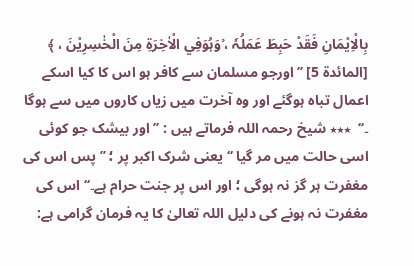بِالْاِيْمَانِ فَقَدْ حَبِطَ عَمَلُہٗ ، ۡوَہُوَفِي الْاٰخِرَۃِ مِنَ الْخٰسِرِيْنَ ، ﴾ [المائدة 5] ’’اورجو مسلمان سے کافر ہو اس کا کیا اسکے اعمال تباہ ہوگئے اور وہ آخرت میں زیاں کاروں میں سے ہوگا ۔‘‘  ٭٭٭ شیخ رحمہ اللہ فرماتے ہیں : ’’ اور بیشک جو کوئی اسی حالت میں مر گیا ‘‘ یعنی شرک اکبر پر ؛ ’’ پس اس کی مغفرت ہر گز نہ ہوگی ؛ اور اس پر جنت حرام ہے۔‘‘ اس کی مغفرت نہ ہونے کی دلیل اللہ تعالیٰ کا یہ فرمان گرامی ہے: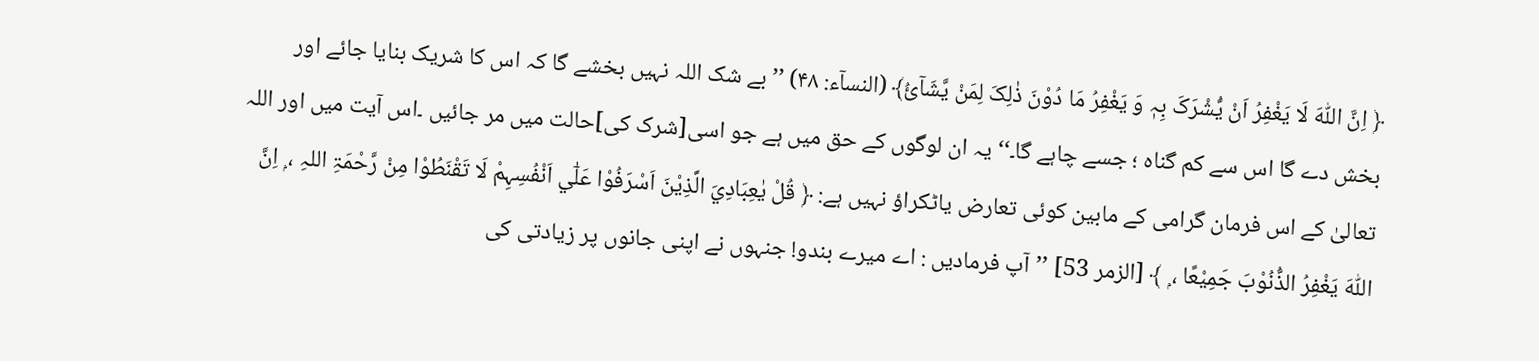﴿ اِنَّ اللّٰہَ لَا یَغْفِرُ اَنْ یُّشْرَکَ بِہٖ وَ یَغْفِرُ مَا دُوْنَ ذٰلِکَ لِمَنْ یَّشَآئُ﴾ (النسآء: ۴۸) ’’بے شک اللہ نہیں بخشے گا کہ اس کا شریک بنایا جائے اور بخش دے گا اس سے کم گناہ ؛ جسے چاہے گا۔‘‘ یہ ان لوگوں کے حق میں ہے جو اسی[شرک کی]حالت میں مر جائیں ۔اس آیت میں اور اللہ تعالیٰ کے اس فرمان گرامی کے مابین کوئی تعارض یاٹکراؤ نہیں ہے: ﴿ قُلْ يٰعِبَادِيَ الَّذِيْنَ اَسْرَفُوْا عَلٰٓي اَنْفُسِہِمْ لَا تَقْنَطُوْا مِنْ رَّحْمَۃِ اللہِ ، ۭ اِنَّ اللّٰهَ يَغْفِرُ الذُّنُوْبَ جَمِيْعًا ، ۭ ﴾ [الزمر 53] ’’آپ فرمادیں : اے میرے بندو! جنہوں نے اپنی جانوں پر زیادتی کی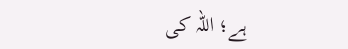ہے؛ اللہ کی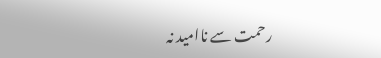رحمت سے ناامید نہ